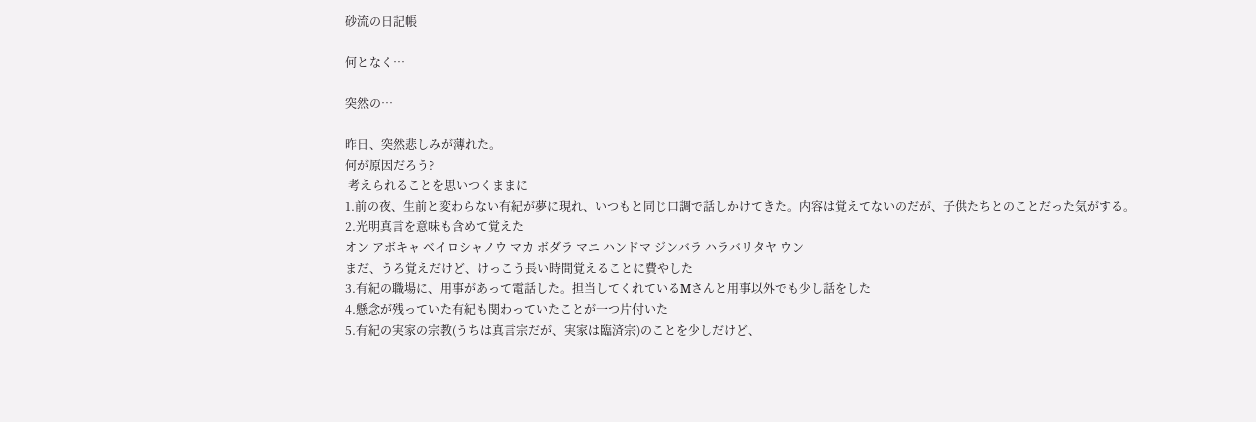砂流の日記帳

何となく…

突然の…

昨日、突然悲しみが薄れた。
何が原因だろう?
 考えられることを思いつくままに
1.前の夜、生前と変わらない有紀が夢に現れ、いつもと同じ口調で話しかけてきた。内容は覚えてないのだが、子供たちとのことだった気がする。
2.光明真言を意味も含めて覚えた
オン アボキャ ベイロシャノウ マカ ボダラ マニ ハンドマ ジンバラ ハラバリタヤ ウン
まだ、うろ覚えだけど、けっこう長い時間覚えることに費やした
3.有紀の職場に、用事があって電話した。担当してくれているMさんと用事以外でも少し話をした
4.懸念が残っていた有紀も関わっていたことが一つ片付いた
5.有紀の実家の宗教(うちは真言宗だが、実家は臨済宗)のことを少しだけど、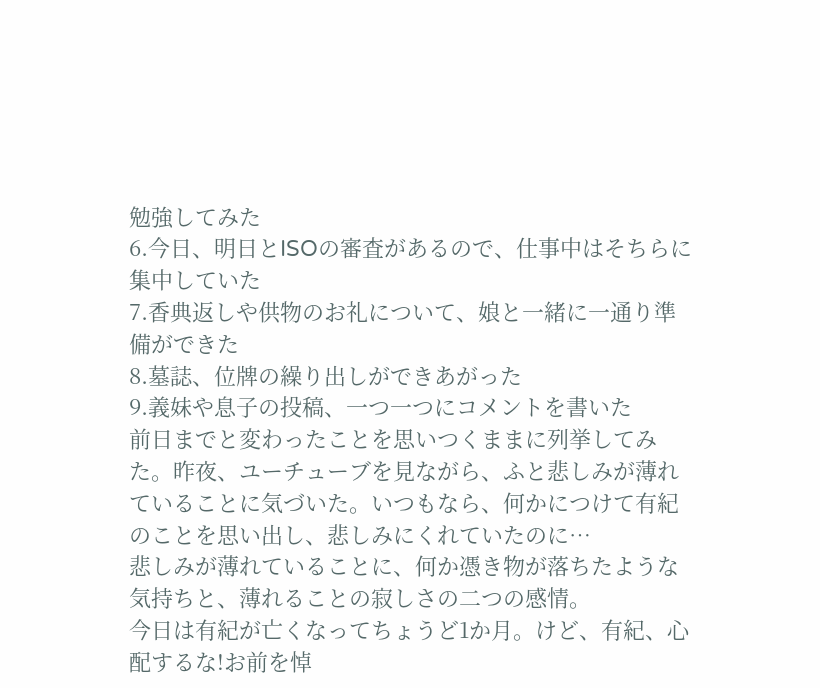勉強してみた
6.今日、明日とISOの審査があるので、仕事中はそちらに集中していた
7.香典返しや供物のお礼について、娘と一緒に一通り準備ができた
8.墓誌、位牌の繰り出しができあがった
9.義妹や息子の投稿、一つ一つにコメントを書いた
前日までと変わったことを思いつくままに列挙してみた。昨夜、ユーチューブを見ながら、ふと悲しみが薄れていることに気づいた。いつもなら、何かにつけて有紀のことを思い出し、悲しみにくれていたのに…
悲しみが薄れていることに、何か憑き物が落ちたような気持ちと、薄れることの寂しさの二つの感情。
今日は有紀が亡くなってちょうど1か月。けど、有紀、心配するな!お前を悼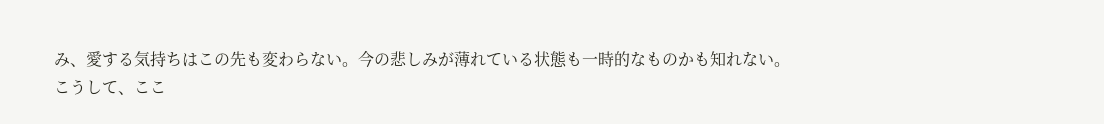み、愛する気持ちはこの先も変わらない。今の悲しみが薄れている状態も一時的なものかも知れない。
こうして、ここ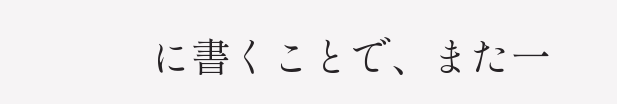に書くことで、また一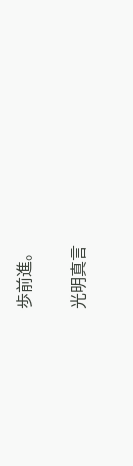歩前進。

光明真言